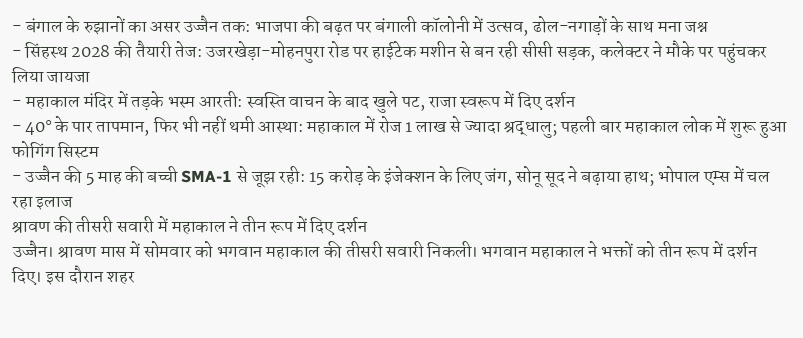- बंगाल के रुझानों का असर उज्जैन तक: भाजपा की बढ़त पर बंगाली कॉलोनी में उत्सव, ढोल-नगाड़ों के साथ मना जश्न
- सिंहस्थ 2028 की तैयारी तेज: उजरखेड़ा-मोहनपुरा रोड पर हाईटेक मशीन से बन रही सीसी सड़क, कलेक्टर ने मौके पर पहुंचकर लिया जायजा
- महाकाल मंदिर में तड़के भस्म आरती: स्वस्ति वाचन के बाद खुले पट, राजा स्वरूप में दिए दर्शन
- 40° के पार तापमान, फिर भी नहीं थमी आस्था: महाकाल में रोज 1 लाख से ज्यादा श्रद्धालु; पहली बार महाकाल लोक में शुरू हुआ फोगिंग सिस्टम
- उज्जैन की 5 माह की बच्ची SMA-1 से जूझ रही: 15 करोड़ के इंजेक्शन के लिए जंग, सोनू सूद ने बढ़ाया हाथ; भोपाल एम्स में चल रहा इलाज
श्रावण की तीसरी सवारी में महाकाल ने तीन रूप में दिए दर्शन
उज्जैन। श्रावण मास में सोमवार को भगवान महाकाल की तीसरी सवारी निकली। भगवान महाकाल ने भक्तों को तीन रूप में दर्शन दिए। इस दौरान शहर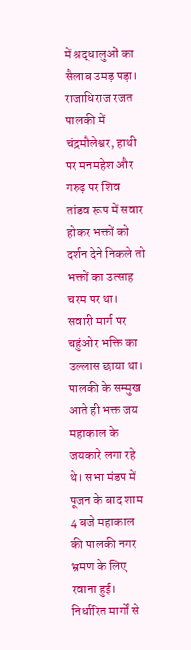में श्रद्धालुओं का सैलाब उमड़ पड़ा। राजाधिराज रजत पालकी में चंद्रमौलेश्वर, हाथी पर मनमहेश और गरुढ़ पर शिव तांडव रूप में सवार होकर भक्तों को दर्शन देने निकले तो भक्तों का उत्साह चरम पर था। सवारी मार्ग पर चहुंओर भक्ति का उल्लास छाया था। पालकी के सम्मुख आते ही भक्त जय महाकाल के जयकारे लगा रहे थे। सभा मंडप में पूजन के बाद शाम 4 बजे महाकाल की पालकी नगर भ्रमण के लिए रवाना हुई। निर्धारित मार्गों से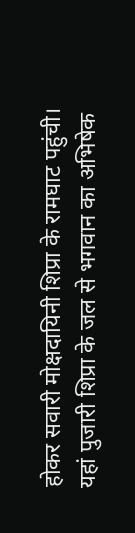होकर सवारी मोक्षदायिनी शिप्रा के रामघाट पहुंची।
यहां पुजारी शिप्रा के जल से भगवान का अभिषेक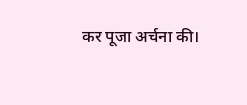कर पूजा अर्चना की।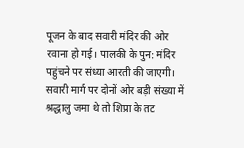पूजन के बाद सवारी मंदिर की ओर रवाना हो गई। पालकी के पुन: मंदिर पहुंचने पर संध्या आरती की जाएगी। सवारी मार्ग पर दोनों ओर बड़ी संख्या में श्रद्धालु जमा थे तो शिप्रा के तट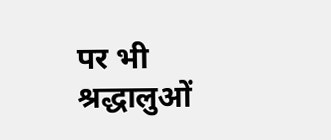पर भी श्रद्धालुओं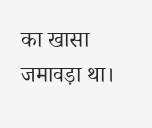का खासा जमावड़ा था।